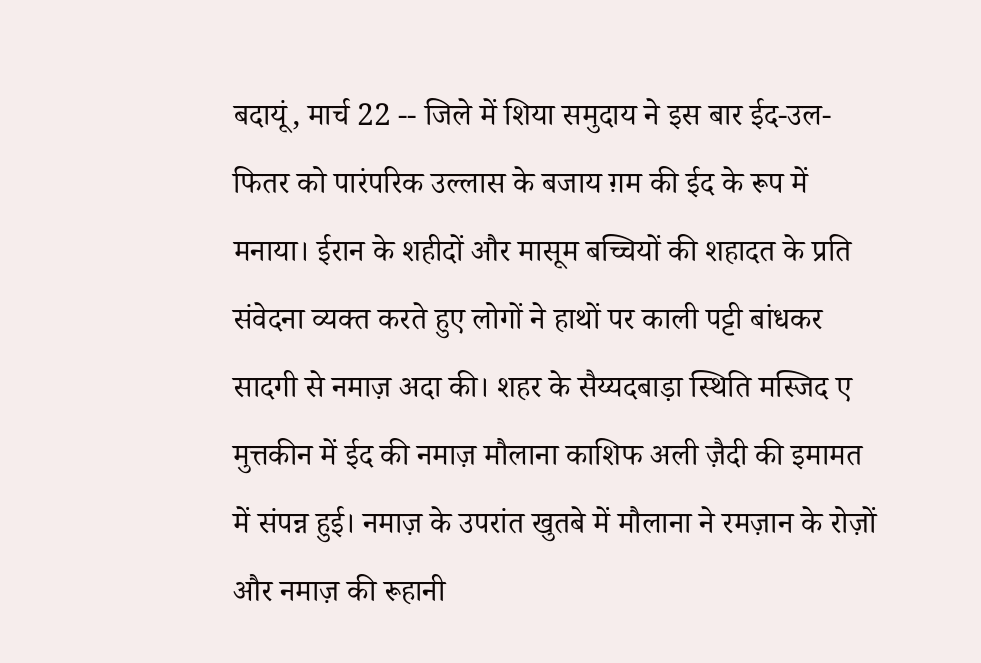बदायूं, मार्च 22 -- जिले में शिया समुदाय ने इस बार ईद-उल-फितर को पारंपरिक उल्लास के बजाय ग़म की ईद के रूप में मनाया। ईरान के शहीदों और मासूम बच्चियों की शहादत के प्रति संवेदना व्यक्त करते हुए लोगों ने हाथों पर काली पट्टी बांधकर सादगी से नमाज़ अदा की। शहर के सैय्यदबाड़ा स्थिति मस्जिद ए मुत्तकीन में ईद की नमाज़ मौलाना काशिफ अली ज़ैदी की इमामत में संपन्न हुई। नमाज़ के उपरांत खुतबे में मौलाना ने रमज़ान के रोज़ों और नमाज़ की रूहानी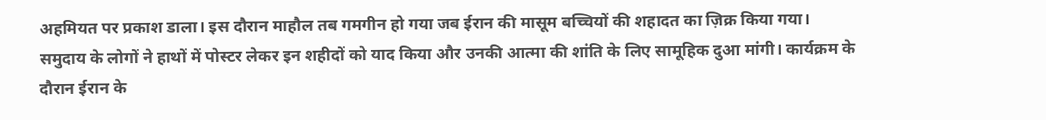अहमियत पर प्रकाश डाला। इस दौरान माहौल तब गमगीन हो गया जब ईरान की मासूम बच्चियों की शहादत का ज़िक्र किया गया। समुदाय के लोगों ने हाथों में पोस्टर लेकर इन शहीदों को याद किया और उनकी आत्मा की शांति के लिए सामूहिक दुआ मांगी। कार्यक्रम के दौरान ईरान के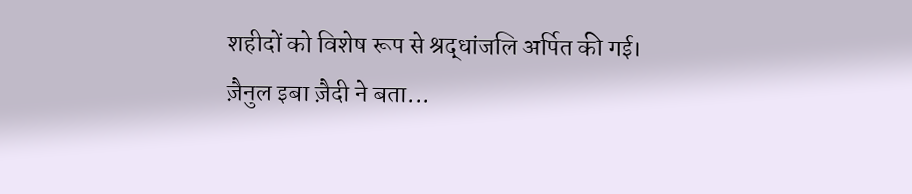शहीदों को विशेष रूप से श्रद्धांजलि अर्पित की गई। ज़ैनुल इबा ज़ैदी ने बता...